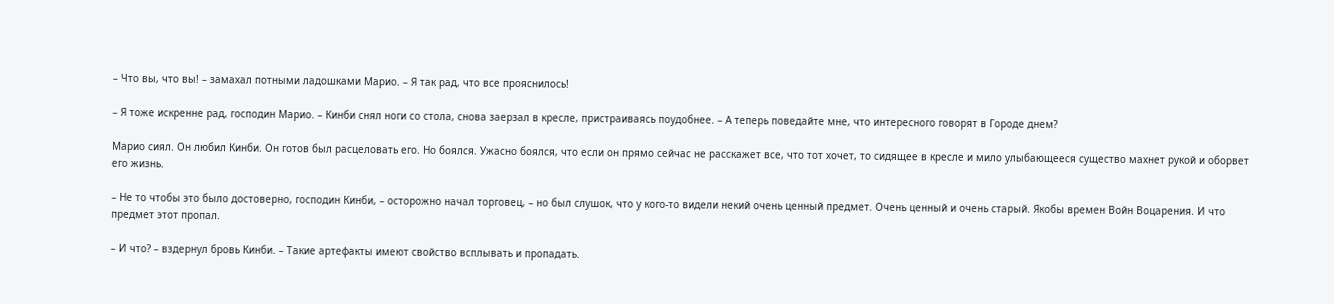– Что вы, что вы! – замахал потными ладошками Марио. – Я так рад, что все прояснилось!

– Я тоже искренне рад, господин Марио. – Кинби снял ноги со стола, снова заерзал в кресле, пристраиваясь поудобнее. – А теперь поведайте мне, что интересного говорят в Городе днем?

Марио сиял. Он любил Кинби. Он готов был расцеловать его. Но боялся. Ужасно боялся, что если он прямо сейчас не расскажет все, что тот хочет, то сидящее в кресле и мило улыбающееся существо махнет рукой и оборвет его жизнь.

– Не то чтобы это было достоверно, господин Кинби, – осторожно начал торговец, – но был слушок, что у кого-то видели некий очень ценный предмет. Очень ценный и очень старый. Якобы времен Войн Воцарения. И что предмет этот пропал.

– И что? – вздернул бровь Кинби. – Такие артефакты имеют свойство всплывать и пропадать.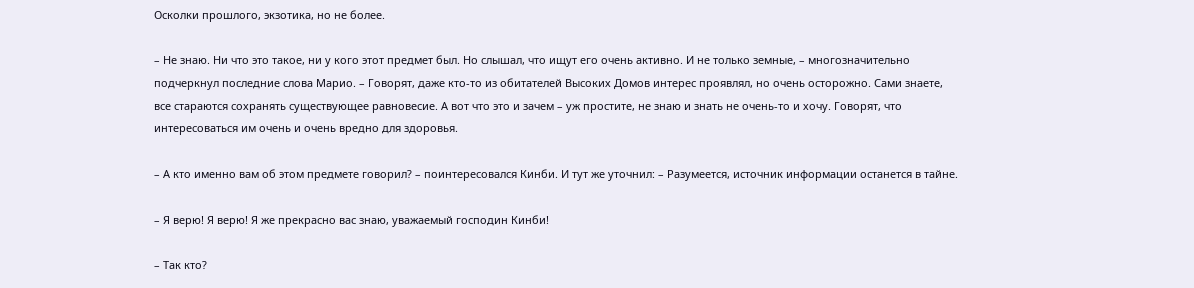Осколки прошлого, экзотика, но не более.

– Не знаю. Ни что это такое, ни у кого этот предмет был. Но слышал, что ищут его очень активно. И не только земные, – многозначительно подчеркнул последние слова Марио. – Говорят, даже кто-то из обитателей Высоких Домов интерес проявлял, но очень осторожно. Сами знаете, все стараются сохранять существующее равновесие. А вот что это и зачем – уж простите, не знаю и знать не очень-то и хочу. Говорят, что интересоваться им очень и очень вредно для здоровья.

– А кто именно вам об этом предмете говорил? – поинтересовался Кинби. И тут же уточнил: – Разумеется, источник информации останется в тайне.

– Я верю! Я верю! Я же прекрасно вас знаю, уважаемый господин Кинби!

– Так кто?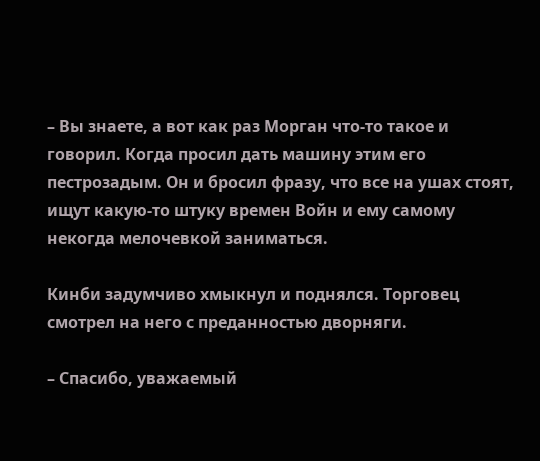– Вы знаете, а вот как раз Морган что-то такое и говорил. Когда просил дать машину этим его пестрозадым. Он и бросил фразу, что все на ушах стоят, ищут какую-то штуку времен Войн и ему самому некогда мелочевкой заниматься.

Кинби задумчиво хмыкнул и поднялся. Торговец смотрел на него с преданностью дворняги.

– Спасибо, уважаемый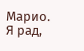Марио. Я рад,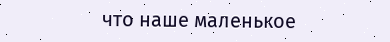что наше маленькое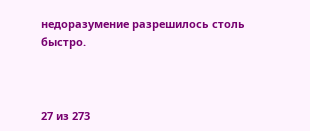недоразумение разрешилось столь быстро.



27 из 273